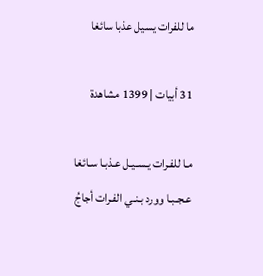ما للفرات يسيل عذبا سائغا

31 أبيات | 1399 مشاهدة

مـا للفـرات يـسـيـل عـذبـا سـائغا
عـجـبـا وورد بـنـي الفـرات أجاجُ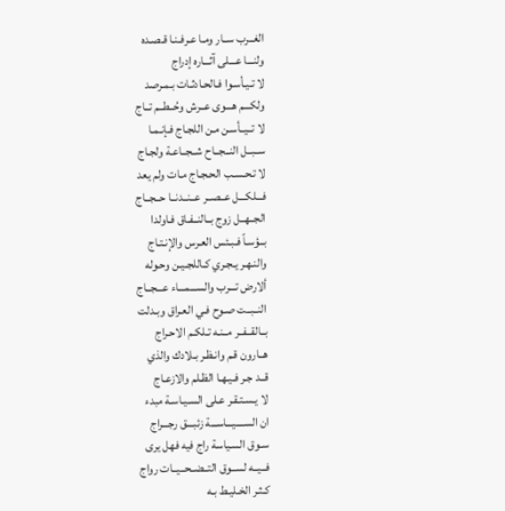الغــرب ســار ومـا عـرفـنـا قـصـده
ولنـــا عـــلى آثـــاره إدراج
لا تـيـأسـوا فـالحـادثـات بـمـرصد
ولكـــم هـــوى عــرش وحُــطــم تــاج
لا تــيــأسـن مـن اللجـاج فـإنـمـا
ســبــل النــجــاح شــجــاعـة ولجـاج
لا تـحـسـب الحـجـاج مـات ولم يعد
فـــلكـــل عــصــر عــنــدنــا حــجــاج
الجــهــل زوج بــالنــفـاق فـاولدا
بــؤسـاً فـبـئس العـرس والإنـتـاج
والنـهـر يـجـري كـاللجـيـن وحـوله
ألارض تـــرب والســـمـــاء عـــجــاج
النــبــت صـوح فـي العـراق وبـدلت
بــالقــفــر مــنـه تـلكـم الاحـراج
هــارون قـم وانـظـر بـلادك والذي
قــد جـر فـيـهـا الظـلم والازعـاج
لا يـسـتـقـر عـلى السـيـاسـة مبدء
ان الســــيـــاســـة زئبـــق رجـــراج
سـوق السـياسة راج فيه فهل يرى
فــيــه لســوق التــضــحــيــات رواج
كـثـر الخـليـط بـه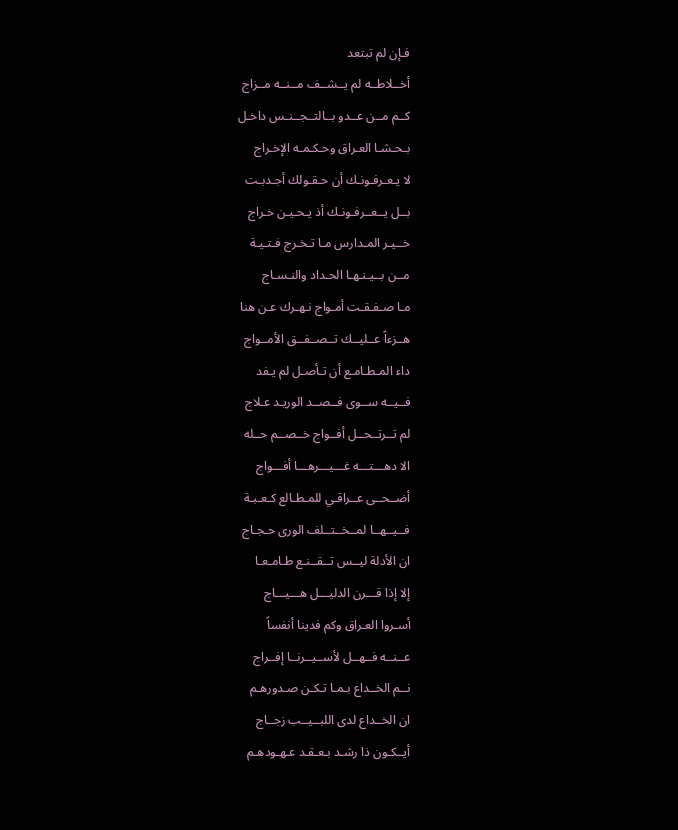فـإن لم تبتعد
أخــلاطــه لم يــشــف مــنــه مــزاج
كــم مــن عــدو بــالتــجــنـس داخـل
بـحـشـا العـراق وحـكـمـه الإخـراج
لا يـعـرفـونـك أن حـقـولك أجـدبـت
بــل يــعــرفـونـك أذ يـحـيـن خـراج
خــيـر المـدارس مـا تـخـرج فـتـيـة
مــن بــيـنـهـا الحـداد والنـسـاج
مـا صـفـقـت أمـواج نـهـرك عـن هنا
هــزءاً عــليــك تــصــفــق الأمــواج
داء المـطـامـع أن تـأصـل لم يـفد
فــيــه ســوى فــصــد الوريـد عـلاج
لم تــرتــحــل أفــواج خــصــم حــله
الا دهـــتـــه غـــيـــرهـــا أفـــواج
أضــحــى عــراقـي للمـطـالع كـعـبـة
فــيــهــا لمــخــتــلف الورى حـجـاج
ان الأدلة ليــس تــقــنـع طـامـعـا
إلا إذا قـــرن الدليـــل هـــيـــاج
أسـروا العـراق وكم فدينا أنفساً
عــنــه فــهــل لأســيــرنــا إفــراج
نــم الخــداع بـمـا تـكـن صـدورهـم
ان الخــداع لدى اللبــيــب زجــاج
أيــكـون ذا رشـد بـعـقـد عـهـودهـم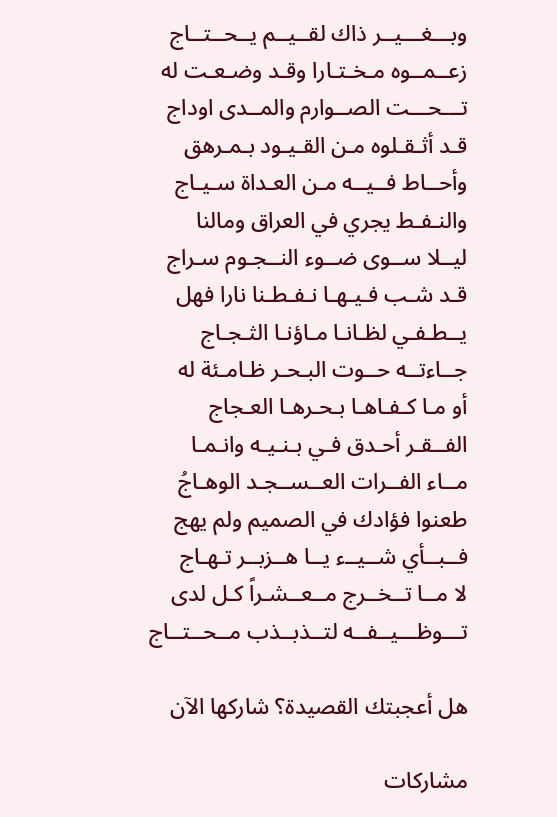وبـــغـــيــر ذاك لقــيــم يــحــتــاج
زعــمــوه مـخـتـارا وقـد وضـعـت له
تـــحـــت الصــوارم والمــدى اوداج
قـد أثـقـلوه مـن القـيـود بـمـرهق
وأحــاط فــيــه مـن العـداة سـيـاج
والنـفـط يجري في العراق ومالنا
ليــلا ســوى ضــوء النــجـوم سـراج
قـد شـب فـيـهـا نـفـطـنا نارا فهل
يــطـفـي لظـانـا مـاؤنـا الثـجـاج
جــاءتــه حــوت البـحـر ظـامـئة له
أو مـا كـفـاهـا بـحـرهـا العـجاج
الفــقـر أحـدق فـي بـنـيـه وانـمـا
مــاء الفــرات العــســجـد الوهـاجُ
طعنوا فؤادك في الصميم ولم يهج
فــبــأي شــيــء يــا هــزبــر تـهـاج
لا مــا تــخــرج مــعــشـراً كـل لدى
تـــوظـــيــفــه لتــذبــذب مــحــتــاج

هل أعجبتك القصيدة؟ شاركها الآن

مشاركات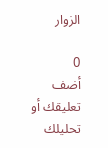الزوار

0
أضف تعليقك أو تحليلك